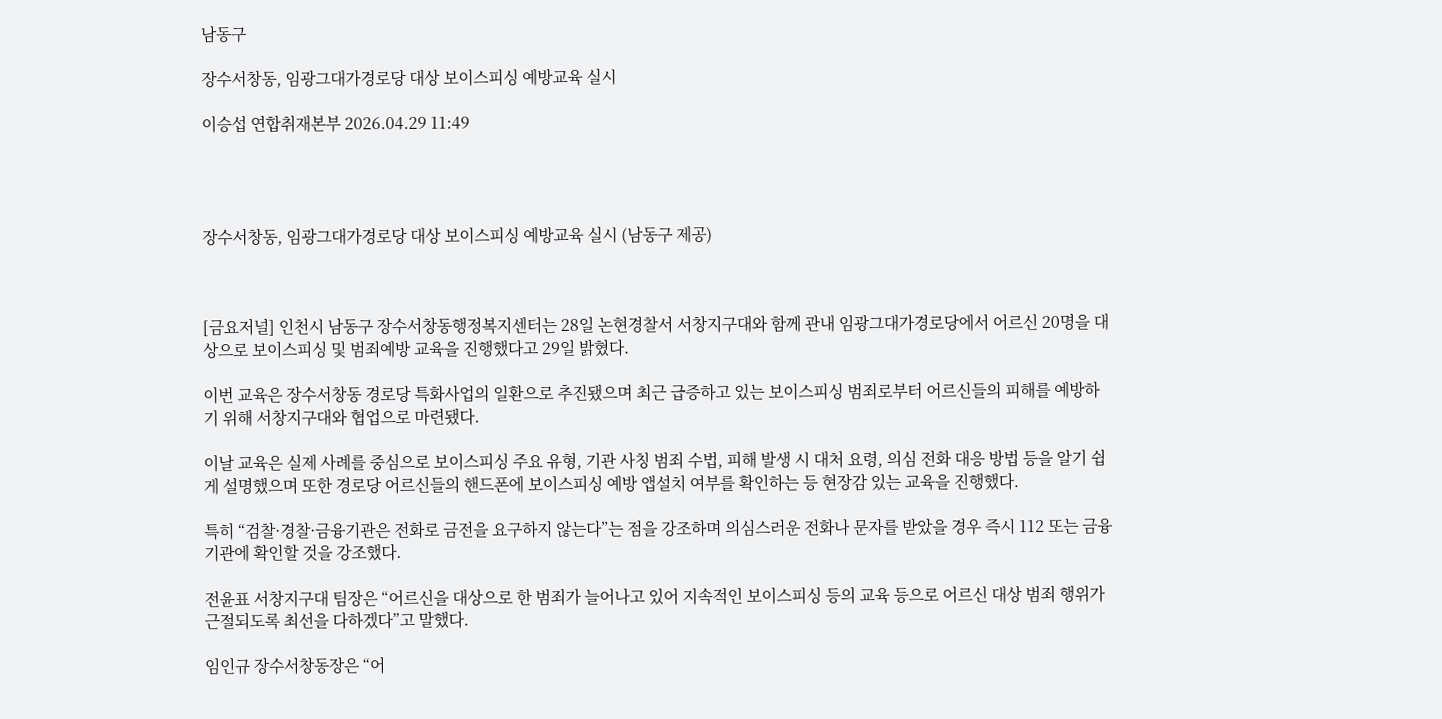남동구

장수서창동, 임광그대가경로당 대상 보이스피싱 예방교육 실시

이승섭 연합취재본부 2026.04.29 11:49




장수서창동, 임광그대가경로당 대상 보이스피싱 예방교육 실시 (남동구 제공)



[금요저널] 인천시 남동구 장수서창동행정복지센터는 28일 논현경찰서 서창지구대와 함께 관내 임광그대가경로당에서 어르신 20명을 대상으로 보이스피싱 및 범죄예방 교육을 진행했다고 29일 밝혔다.

이번 교육은 장수서창동 경로당 특화사업의 일환으로 추진됐으며 최근 급증하고 있는 보이스피싱 범죄로부터 어르신들의 피해를 예방하기 위해 서창지구대와 협업으로 마련됐다.

이날 교육은 실제 사례를 중심으로 보이스피싱 주요 유형, 기관 사칭 범죄 수법, 피해 발생 시 대처 요령, 의심 전화 대응 방법 등을 알기 쉽게 설명했으며 또한 경로당 어르신들의 핸드폰에 보이스피싱 예방 앱설치 여부를 확인하는 등 현장감 있는 교육을 진행했다.

특히 “검찰·경찰·금융기관은 전화로 금전을 요구하지 않는다”는 점을 강조하며 의심스러운 전화나 문자를 받았을 경우 즉시 112 또는 금융기관에 확인할 것을 강조했다.

전윤표 서창지구대 팀장은 “어르신을 대상으로 한 범죄가 늘어나고 있어 지속적인 보이스피싱 등의 교육 등으로 어르신 대상 범죄 행위가 근절되도록 최선을 다하겠다”고 말했다.

임인규 장수서창동장은 “어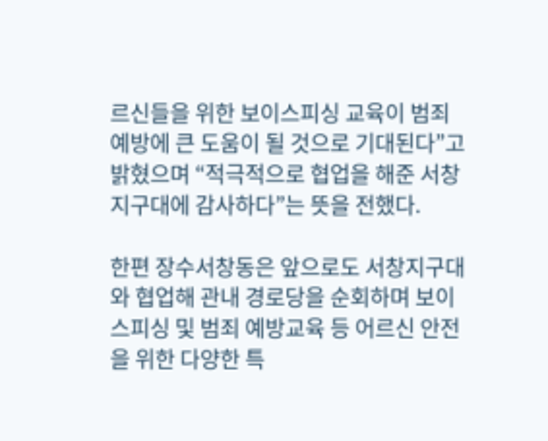르신들을 위한 보이스피싱 교육이 범죄예방에 큰 도움이 될 것으로 기대된다”고 밝혔으며 “적극적으로 협업을 해준 서창지구대에 감사하다”는 뜻을 전했다.

한편 장수서창동은 앞으로도 서창지구대와 협업해 관내 경로당을 순회하며 보이스피싱 및 범죄 예방교육 등 어르신 안전을 위한 다양한 특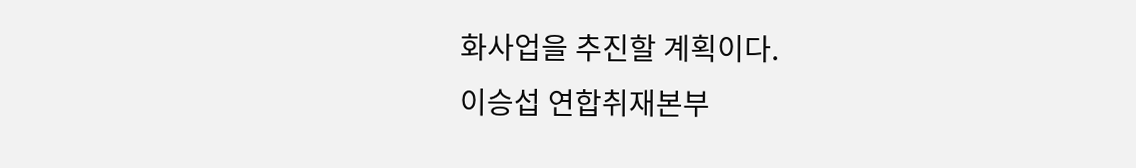화사업을 추진할 계획이다.
이승섭 연합취재본부